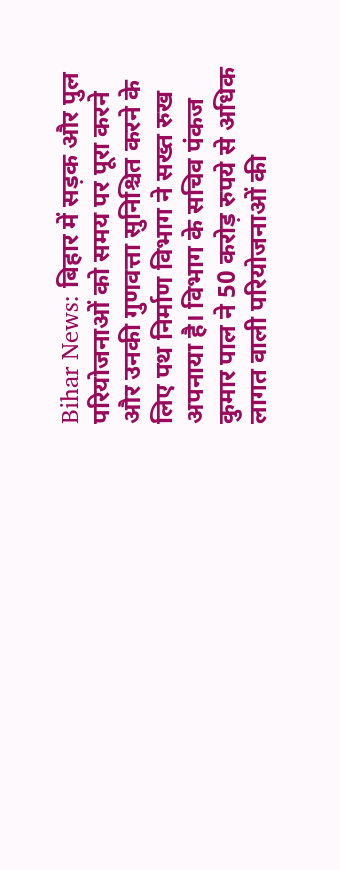Bihar News: बिहार में सड़क और पुल परियोजनाओं को समय पर पूरा करने और उनकी गुणवत्ता सुनिश्चित करने के लिए पथ निर्माण विभाग ने सख्त रुख अपनाया है। विभाग के सचिव पंकज कुमार पाल ने 50 करोड़ रुपये से अधिक लागत वाली परियोजनाओं की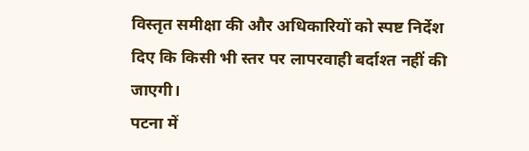विस्तृत समीक्षा की और अधिकारियों को स्पष्ट निर्देश दिए कि किसी भी स्तर पर लापरवाही बर्दाश्त नहीं की जाएगी।
पटना में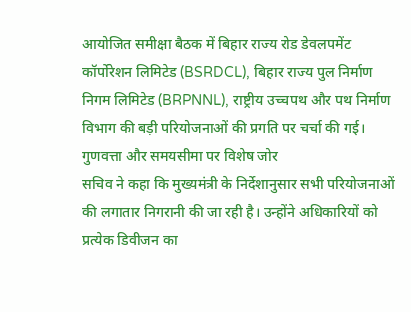आयोजित समीक्षा बैठक में बिहार राज्य रोड डेवलपमेंट कॉर्पोरेशन लिमिटेड (BSRDCL), बिहार राज्य पुल निर्माण निगम लिमिटेड (BRPNNL), राष्ट्रीय उच्चपथ और पथ निर्माण विभाग की बड़ी परियोजनाओं की प्रगति पर चर्चा की गई।
गुणवत्ता और समयसीमा पर विशेष जोर
सचिव ने कहा कि मुख्यमंत्री के निर्देशानुसार सभी परियोजनाओं की लगातार निगरानी की जा रही है। उन्होंने अधिकारियों को प्रत्येक डिवीजन का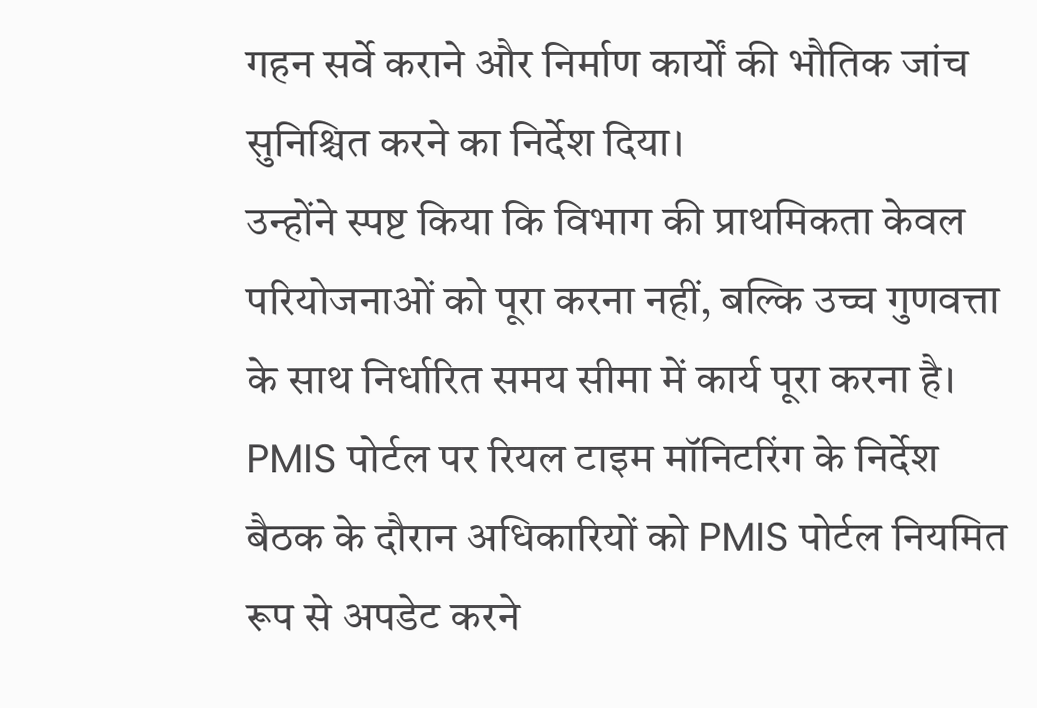गहन सर्वे कराने और निर्माण कार्यों की भौतिक जांच सुनिश्चित करने का निर्देश दिया।
उन्होंने स्पष्ट किया कि विभाग की प्राथमिकता केवल परियोजनाओं को पूरा करना नहीं, बल्कि उच्च गुणवत्ता के साथ निर्धारित समय सीमा में कार्य पूरा करना है।
PMIS पोर्टल पर रियल टाइम मॉनिटरिंग के निर्देश
बैठक के दौरान अधिकारियों को PMIS पोर्टल नियमित रूप से अपडेट करने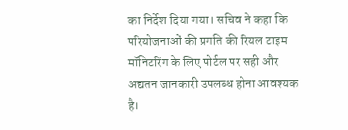का निर्देश दिया गया। सचिव ने कहा कि परियोजनाओं की प्रगति की रियल टाइम मॉनिटरिंग के लिए पोर्टल पर सही और अद्यतन जानकारी उपलब्ध होना आवश्यक है।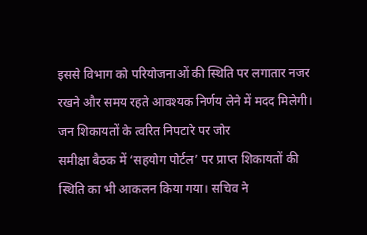इससे विभाग को परियोजनाओं की स्थिति पर लगातार नजर रखने और समय रहते आवश्यक निर्णय लेने में मदद मिलेगी।
जन शिकायतों के त्वरित निपटारे पर जोर
समीक्षा बैठक में ‘सहयोग पोर्टल’ पर प्राप्त शिकायतों की स्थिति का भी आकलन किया गया। सचिव ने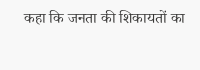कहा कि जनता की शिकायतों का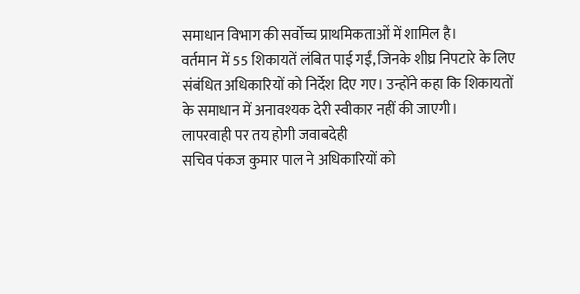समाधान विभाग की सर्वोच्च प्राथमिकताओं में शामिल है।
वर्तमान में 55 शिकायतें लंबित पाई गईं, जिनके शीघ्र निपटारे के लिए संबंधित अधिकारियों को निर्देश दिए गए। उन्होंने कहा कि शिकायतों के समाधान में अनावश्यक देरी स्वीकार नहीं की जाएगी।
लापरवाही पर तय होगी जवाबदेही
सचिव पंकज कुमार पाल ने अधिकारियों को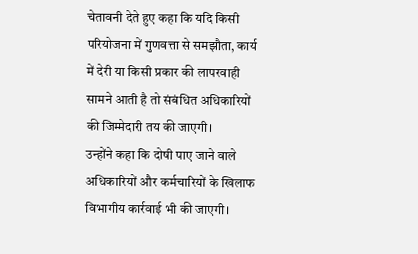चेतावनी देते हुए कहा कि यदि किसी परियोजना में गुणवत्ता से समझौता, कार्य में देरी या किसी प्रकार की लापरवाही सामने आती है तो संबंधित अधिकारियों की जिम्मेदारी तय की जाएगी।
उन्होंने कहा कि दोषी पाए जाने वाले अधिकारियों और कर्मचारियों के खिलाफ विभागीय कार्रवाई भी की जाएगी।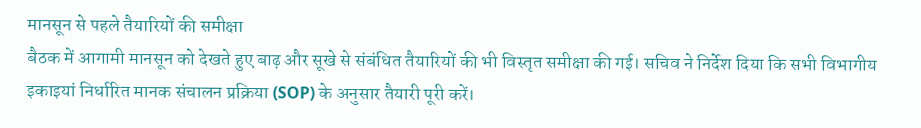मानसून से पहले तैयारियों की समीक्षा
बैठक में आगामी मानसून को देखते हुए बाढ़ और सूखे से संबंधित तैयारियों की भी विस्तृत समीक्षा की गई। सचिव ने निर्देश दिया कि सभी विभागीय इकाइयां निर्धारित मानक संचालन प्रक्रिया (SOP) के अनुसार तैयारी पूरी करें।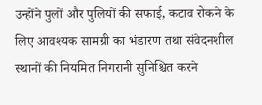उन्होंने पुलों और पुलियों की सफाई, कटाव रोकने के लिए आवश्यक सामग्री का भंडारण तथा संवेदनशील स्थानों की नियमित निगरानी सुनिश्चित करने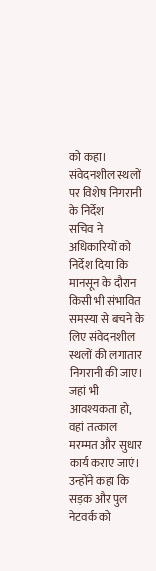को कहा।
संवेदनशील स्थलों पर विशेष निगरानी के निर्देश
सचिव ने अधिकारियों को निर्देश दिया कि मानसून के दौरान किसी भी संभावित समस्या से बचने के लिए संवेदनशील स्थलों की लगातार निगरानी की जाए। जहां भी आवश्यकता हो, वहां तत्काल मरम्मत और सुधार कार्य कराए जाएं।
उन्होंने कहा कि सड़क और पुल नेटवर्क को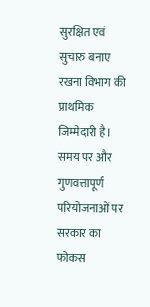सुरक्षित एवं सुचारु बनाए रखना विभाग की प्राथमिक जिम्मेदारी है।
समय पर और गुणवत्तापूर्ण परियोजनाओं पर सरकार का फोकस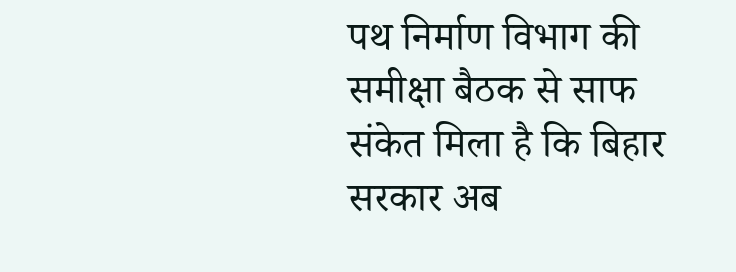पथ निर्माण विभाग की समीक्षा बैठक से साफ संकेत मिला है कि बिहार सरकार अब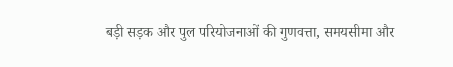बड़ी सड़क और पुल परियोजनाओं की गुणवत्ता, समयसीमा और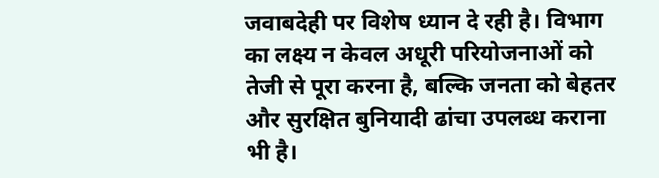जवाबदेही पर विशेष ध्यान दे रही है। विभाग का लक्ष्य न केवल अधूरी परियोजनाओं को तेजी से पूरा करना है, बल्कि जनता को बेहतर और सुरक्षित बुनियादी ढांचा उपलब्ध कराना भी है।